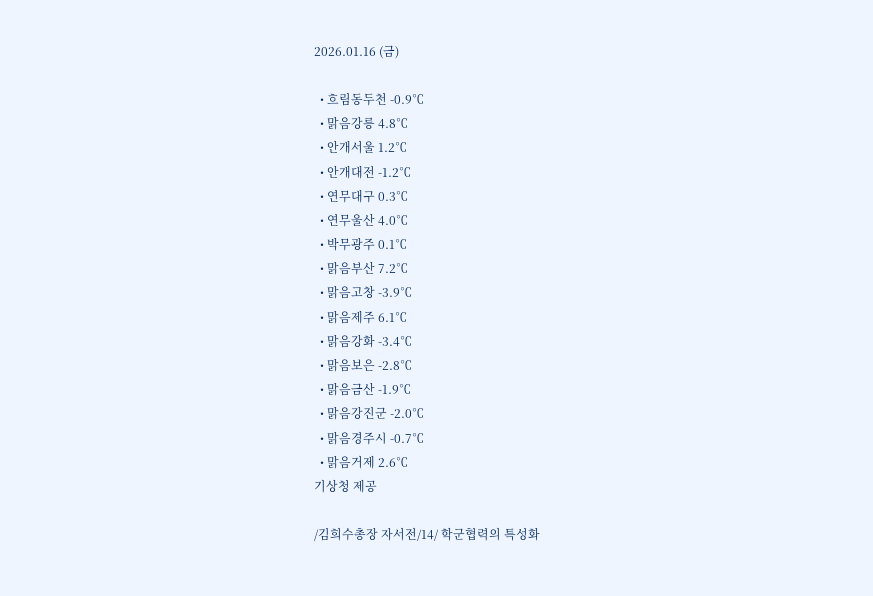2026.01.16 (금)

  • 흐림동두천 -0.9℃
  • 맑음강릉 4.8℃
  • 안개서울 1.2℃
  • 안개대전 -1.2℃
  • 연무대구 0.3℃
  • 연무울산 4.0℃
  • 박무광주 0.1℃
  • 맑음부산 7.2℃
  • 맑음고창 -3.9℃
  • 맑음제주 6.1℃
  • 맑음강화 -3.4℃
  • 맑음보은 -2.8℃
  • 맑음금산 -1.9℃
  • 맑음강진군 -2.0℃
  • 맑음경주시 -0.7℃
  • 맑음거제 2.6℃
기상청 제공

/김희수총장 자서전/14/ 학군협력의 특성화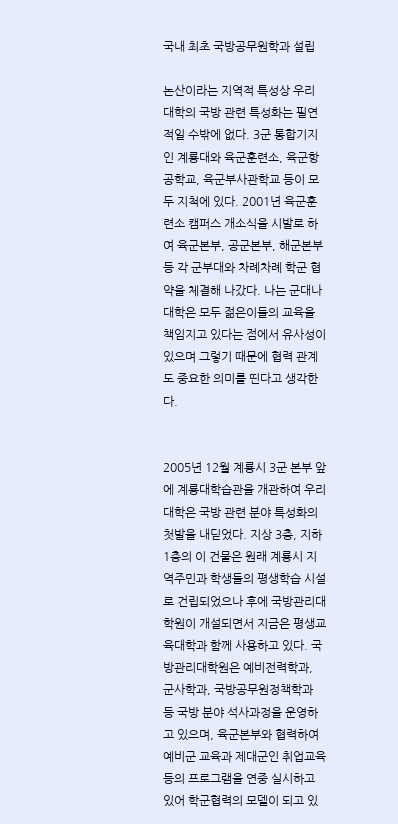국내 최초 국방공무원학과 설립

논산이라는 지역적 특성상 우리 대학의 국방 관련 특성화는 필연적일 수밖에 없다. 3군 통합기지인 계룡대와 육군훈련소, 육군항공학교, 육군부사관학교 등이 모두 지척에 있다. 2001년 육군훈련소 캠퍼스 개소식을 시발로 하여 육군본부, 공군본부, 해군본부 등 각 군부대와 차례차례 학군 협약을 체결해 나갔다. 나는 군대나 대학은 모두 젊은이들의 교육을 책임지고 있다는 점에서 유사성이 있으며 그렇기 때문에 협력 관계도 중요한 의미를 띤다고 생각한다.


2005년 12월 계룡시 3군 본부 앞에 계룡대학습관을 개관하여 우리 대학은 국방 관련 분야 특성화의 첫발을 내딛었다. 지상 3층, 지하 1층의 이 건물은 원래 계룡시 지역주민과 학생들의 평생학습 시설로 건립되었으나 후에 국방관리대학원이 개설되면서 지금은 평생교육대학과 함께 사용하고 있다. 국방관리대학원은 예비전력학과, 군사학과, 국방공무원정책학과 등 국방 분야 석사과정을 운영하고 있으며, 육군본부와 협력하여 예비군 교육과 제대군인 취업교육 등의 프로그램을 연중 실시하고 있어 학군협력의 모델이 되고 있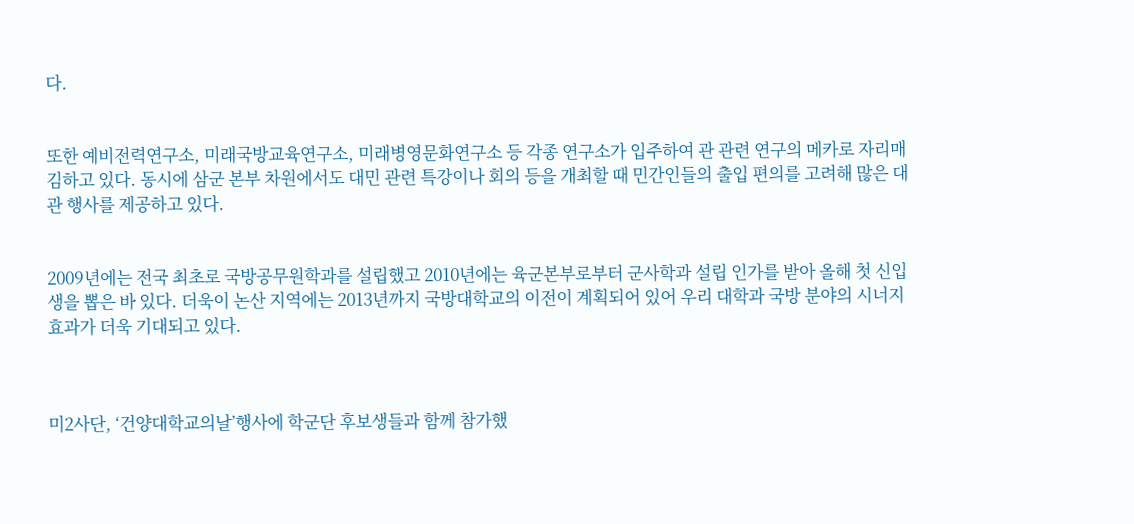다.


또한 예비전력연구소, 미래국방교육연구소, 미래병영문화연구소 등 각종 연구소가 입주하여 관 관련 연구의 메카로 자리매김하고 있다. 동시에 삼군 본부 차원에서도 대민 관련 특강이나 회의 등을 개최할 때 민간인들의 출입 편의를 고려해 많은 대관 행사를 제공하고 있다.


2009년에는 전국 최초로 국방공무원학과를 설립했고 2010년에는 육군본부로부터 군사학과 설립 인가를 받아 올해 첫 신입생을 뽑은 바 있다. 더욱이 논산 지역에는 2013년까지 국방대학교의 이전이 계획되어 있어 우리 대학과 국방 분야의 시너지 효과가 더욱 기대되고 있다.



미2사단, ‘건양대학교의날’행사에 학군단 후보생들과 함께 참가했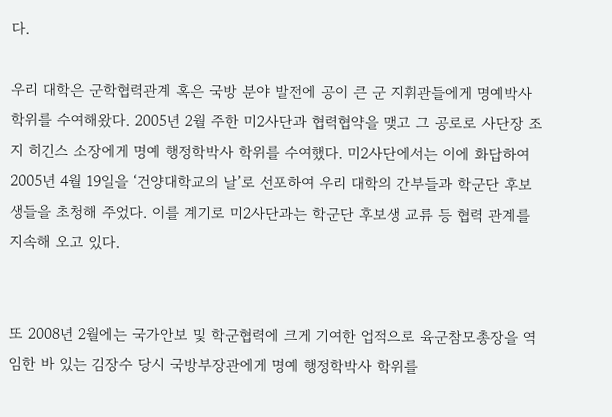다.

우리 대학은 군학협력관계 혹은 국방 분야 발전에 공이 큰 군 지휘관들에게 명예박사학위를 수여해왔다. 2005년 2월 주한 미2사단과 협력협약을 맺고 그 공로로 사단장 조지 히긴스 소장에게 명예 행정학박사 학위를 수여했다. 미2사단에서는 이에 화답하여 2005년 4월 19일을 ‘건양대학교의 날’로 선포하여 우리 대학의 간부들과 학군단 후보생들을 초청해 주었다. 이를 계기로 미2사단과는 학군단 후보생 교류 등 협력 관계를 지속해 오고 있다.


또 2008년 2월에는 국가안보 및 학군협력에 크게 기여한 업적으로 육군참모총장을 역임한 바 있는 김장수 당시 국방부장관에게 명예 행정학박사 학위를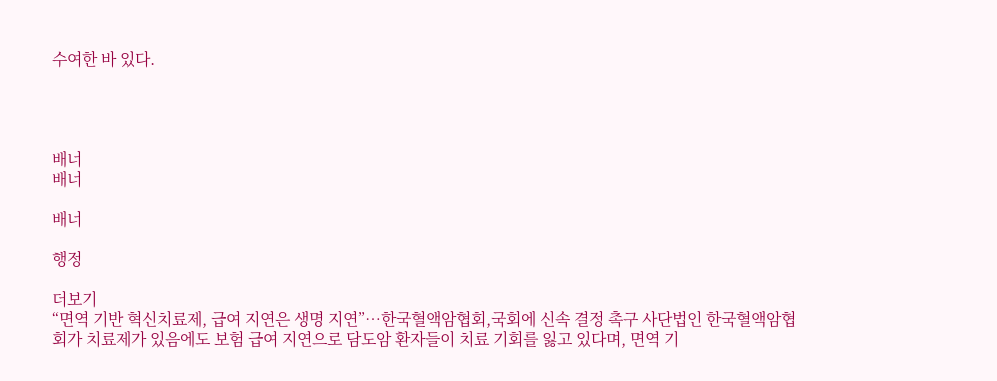수여한 바 있다.




배너
배너

배너

행정

더보기
“면역 기반 혁신치료제, 급여 지연은 생명 지연”…한국혈액암협회,국회에 신속 결정 촉구 사단법인 한국혈액암협회가 치료제가 있음에도 보험 급여 지연으로 담도암 환자들이 치료 기회를 잃고 있다며, 면역 기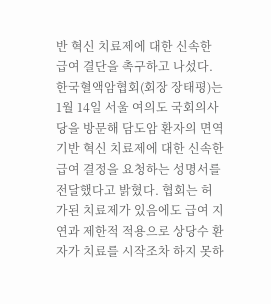반 혁신 치료제에 대한 신속한 급여 결단을 촉구하고 나섰다. 한국혈액암협회(회장 장태평)는 1월 14일 서울 여의도 국회의사당을 방문해 담도암 환자의 면역 기반 혁신 치료제에 대한 신속한 급여 결정을 요청하는 성명서를 전달했다고 밝혔다. 협회는 허가된 치료제가 있음에도 급여 지연과 제한적 적용으로 상당수 환자가 치료를 시작조차 하지 못하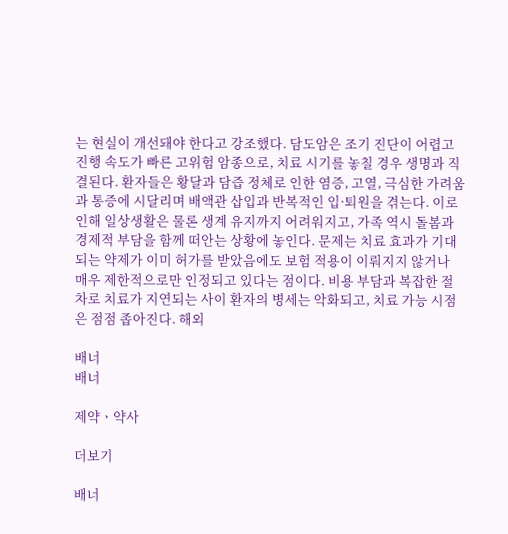는 현실이 개선돼야 한다고 강조했다. 담도암은 조기 진단이 어렵고 진행 속도가 빠른 고위험 암종으로, 치료 시기를 놓칠 경우 생명과 직결된다. 환자들은 황달과 담즙 정체로 인한 염증, 고열, 극심한 가려움과 통증에 시달리며 배액관 삽입과 반복적인 입·퇴원을 겪는다. 이로 인해 일상생활은 물론 생계 유지까지 어려워지고, 가족 역시 돌봄과 경제적 부담을 함께 떠안는 상황에 놓인다. 문제는 치료 효과가 기대되는 약제가 이미 허가를 받았음에도 보험 적용이 이뤄지지 않거나 매우 제한적으로만 인정되고 있다는 점이다. 비용 부담과 복잡한 절차로 치료가 지연되는 사이 환자의 병세는 악화되고, 치료 가능 시점은 점점 좁아진다. 해외

배너
배너

제약ㆍ약사

더보기

배너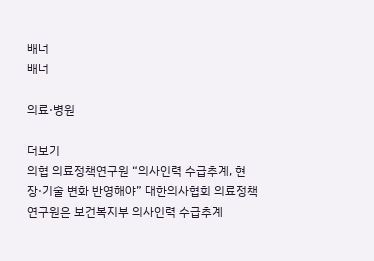배너
배너

의료·병원

더보기
의협 의료정책연구원 “의사인력 수급추계, 현장·기술 변화 반영해야” 대한의사협회 의료정책연구원은 보건복지부 의사인력 수급추계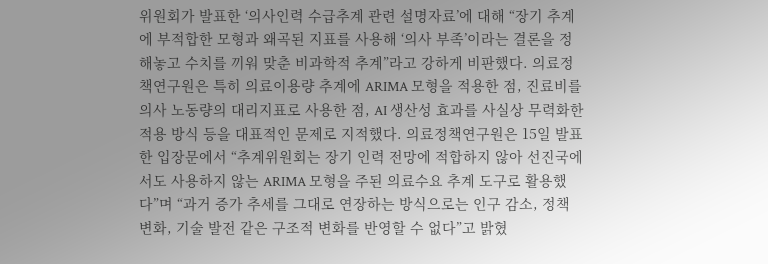위원회가 발표한 ‘의사인력 수급추계 관련 설명자료’에 대해 “장기 추계에 부적합한 모형과 왜곡된 지표를 사용해 ‘의사 부족’이라는 결론을 정해놓고 수치를 끼워 맞춘 비과학적 추계”라고 강하게 비판했다. 의료정책연구원은 특히 의료이용량 추계에 ARIMA 모형을 적용한 점, 진료비를 의사 노동량의 대리지표로 사용한 점, AI 생산성 효과를 사실상 무력화한 적용 방식 등을 대표적인 문제로 지적했다. 의료정책연구원은 15일 발표한 입장문에서 “추계위원회는 장기 인력 전망에 적합하지 않아 선진국에서도 사용하지 않는 ARIMA 모형을 주된 의료수요 추계 도구로 활용했다”며 “과거 증가 추세를 그대로 연장하는 방식으로는 인구 감소, 정책 변화, 기술 발전 같은 구조적 변화를 반영할 수 없다”고 밝혔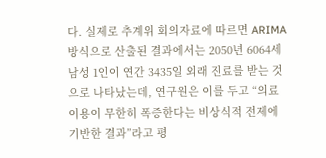다. 실제로 추계위 회의자료에 따르면 ARIMA 방식으로 산출된 결과에서는 2050년 6064세 남성 1인이 연간 3435일 외래 진료를 받는 것으로 나타났는데, 연구원은 이를 두고 “의료이용이 무한히 폭증한다는 비상식적 전제에 기반한 결과”라고 평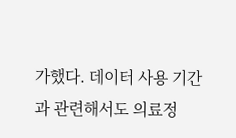가했다. 데이터 사용 기간과 관련해서도 의료정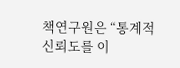책연구원은 “통계적 신뢰도를 이